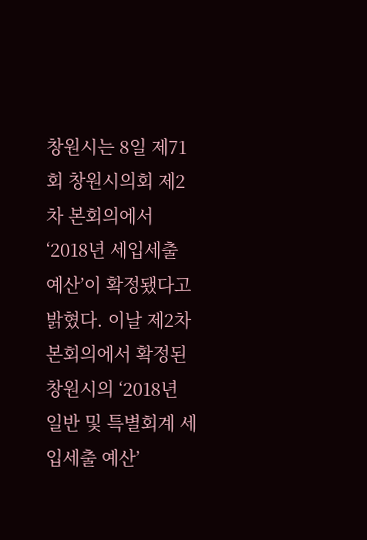창원시는 8일 제71회 창원시의회 제2차 본회의에서 ‘2018년 세입세출 예산’이 확정됐다고 밝혔다. 이날 제2차 본회의에서 확정된 창원시의 ‘2018년 일반 및 특별회계 세입세출 예산’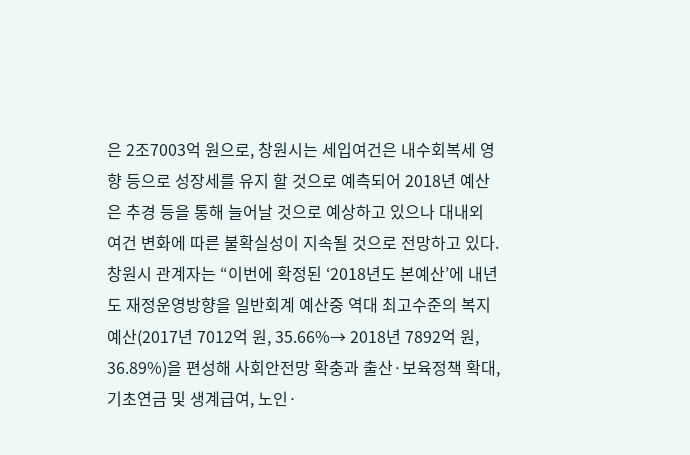은 2조7003억 원으로, 창원시는 세입여건은 내수회복세 영향 등으로 성장세를 유지 할 것으로 예측되어 2018년 예산은 추경 등을 통해 늘어날 것으로 예상하고 있으나 대내외 여건 변화에 따른 불확실성이 지속될 것으로 전망하고 있다.
창원시 관계자는 “이번에 확정된 ‘2018년도 본예산’에 내년도 재정운영방향을 일반회계 예산중 역대 최고수준의 복지예산(2017년 7012억 원, 35.66%→ 2018년 7892억 원, 36.89%)을 편성해 사회안전망 확충과 출산·보육정책 확대, 기초연금 및 생계급여, 노인·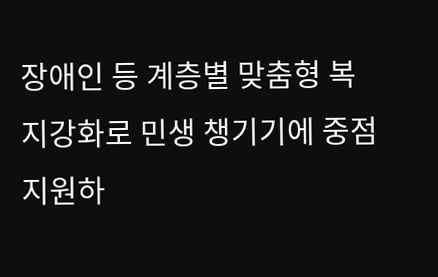장애인 등 계층별 맞춤형 복지강화로 민생 챙기기에 중점 지원하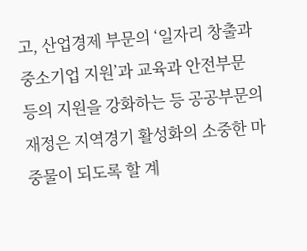고, 산업경제 부문의 ‘일자리 창출과 중소기업 지원’과 교육과 안전부문 등의 지원을 강화하는 등 공공부문의 재정은 지역경기 활성화의 소중한 마중물이 되도록 할 계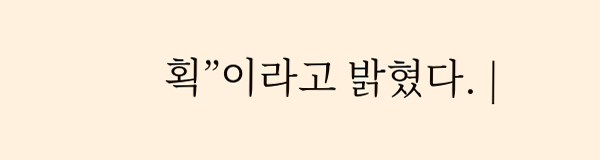획”이라고 밝혔다. |